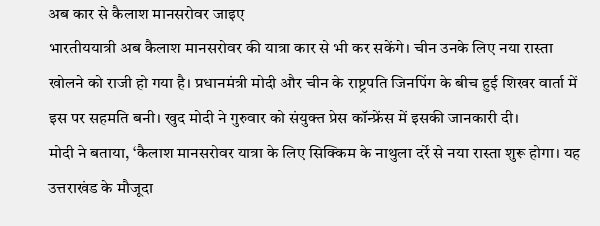अब कार से कैलाश मानसरोवर जाइए
भारतीययात्री अब कैलाश मानसरोवर की यात्रा कार से भी कर सकेंगे। चीन उनके लिए नया रास्ता खोलने को राजी हो गया है। प्रधानमंत्री मोदी और चीन के राष्ट्रपति जिनपिंग के बीच हुई शिखर वार्ता में इस पर सहमति बनी। खुद मोदी ने गुरुवार को संयुक्त प्रेस कॉन्फ्रेंस में इसकी जानकारी दी।
मोदी ने बताया, ‘कैलाश मानसरोवर यात्रा के लिए सिक्किम के नाथुला दर्रे से नया रास्ता शुरू होगा। यह उत्तराखंड के मौजूदा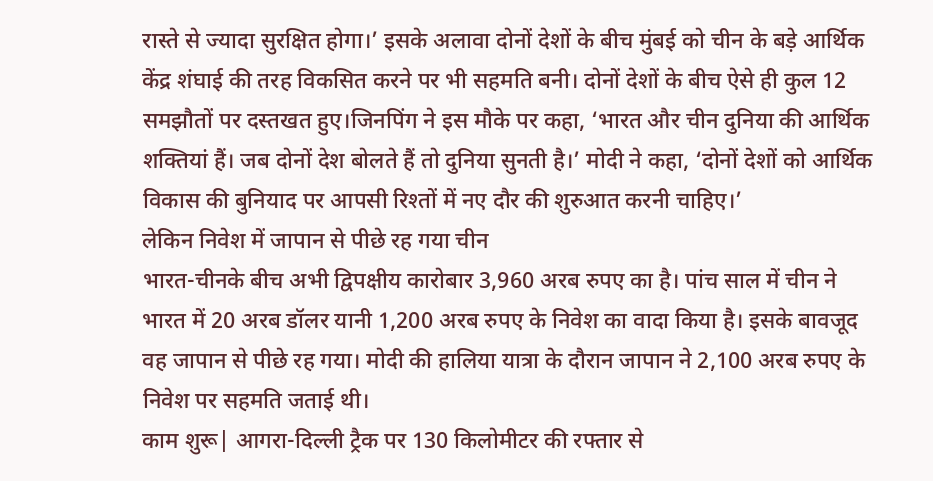रास्ते से ज्यादा सुरक्षित होगा।’ इसके अलावा दोनों देशों के बीच मुंबई को चीन के बड़े आर्थिक केंद्र शंघाई की तरह विकसित करने पर भी सहमति बनी। दोनों देशों के बीच ऐसे ही कुल 12 समझौतों पर दस्तखत हुए।जिनपिंग ने इस मौके पर कहा, ‘भारत और चीन दुनिया की आर्थिक शक्तियां हैं। जब दोनों देश बोलते हैं तो दुनिया सुनती है।’ मोदी ने कहा, ‘दोनों देशों को आर्थिक विकास की बुनियाद पर आपसी रिश्तों में नए दौर की शुरुआत करनी चाहिए।’
लेकिन निवेश में जापान से पीछे रह गया चीन
भारत-चीनके बीच अभी द्विपक्षीय कारोबार 3,960 अरब रुपए का है। पांच साल में चीन ने भारत में 20 अरब डॉलर यानी 1,200 अरब रुपए के निवेश का वादा किया है। इसके बावजूद वह जापान से पीछे रह गया। मोदी की हालिया यात्रा के दौरान जापान ने 2,100 अरब रुपए के निवेश पर सहमति जताई थी।
काम शुरू| आगरा-दिल्ली ट्रैक पर 130 किलोमीटर की रफ्तार से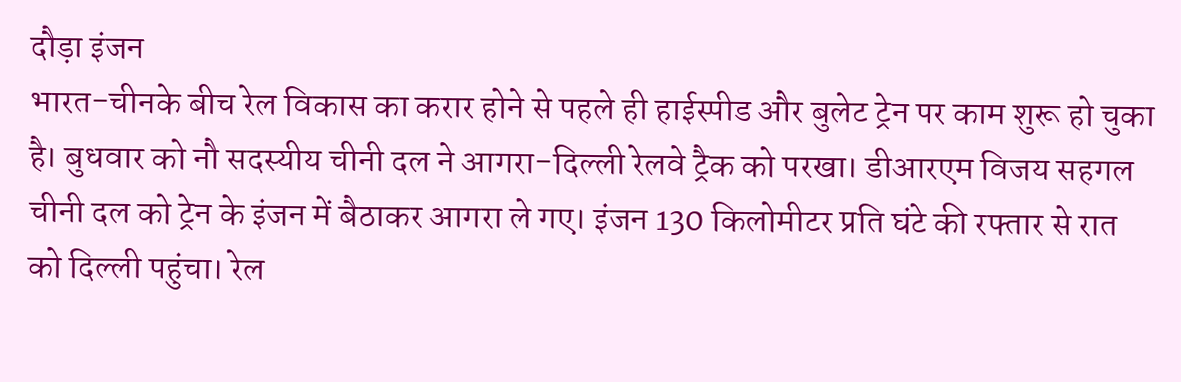दौड़ा इंजन
भारत-चीनके बीच रेल विकास का करार होने से पहले ही हाईस्पीड और बुलेट ट्रेन पर काम शुरू हो चुका है। बुधवार को नौ सदस्यीय चीनी दल ने आगरा-दिल्ली रेलवे ट्रैक को परखा। डीआरएम विजय सहगल चीनी दल को ट्रेन के इंजन में बैठाकर आगरा ले गए। इंजन 130 किलोमीटर प्रति घंटे की रफ्तार से रात को दिल्ली पहुंचा। रेल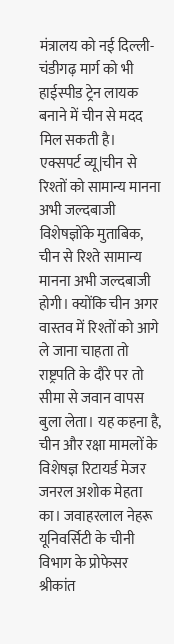मंत्रालय को नई दिल्ली-चंडीगढ़ मार्ग को भी हाईस्पीड ट्रेन लायक बनाने में चीन से मदद मिल सकती है।
एक्सपर्ट व्यू|चीन से रिश्तों को सामान्य मानना अभी जल्दबाजी
विशेषज्ञोंके मुताबिक, चीन से रिश्ते सामान्य मानना अभी जल्दबाजी होगी। क्योंकि चीन अगर वास्तव में रिश्तों को आगे ले जाना चाहता तो राष्ट्रपति के दौरे पर तो सीमा से जवान वापस बुला लेता। यह कहना है, चीन और रक्षा मामलों के विशेषज्ञ रिटायर्ड मेजर जनरल अशोक मेहता का। जवाहरलाल नेहरू यूनिवर्सिटी के चीनी विभाग के प्रोफेसर श्रीकांत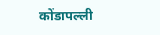कोंडापल्ली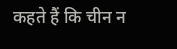कहते हैं कि चीन न